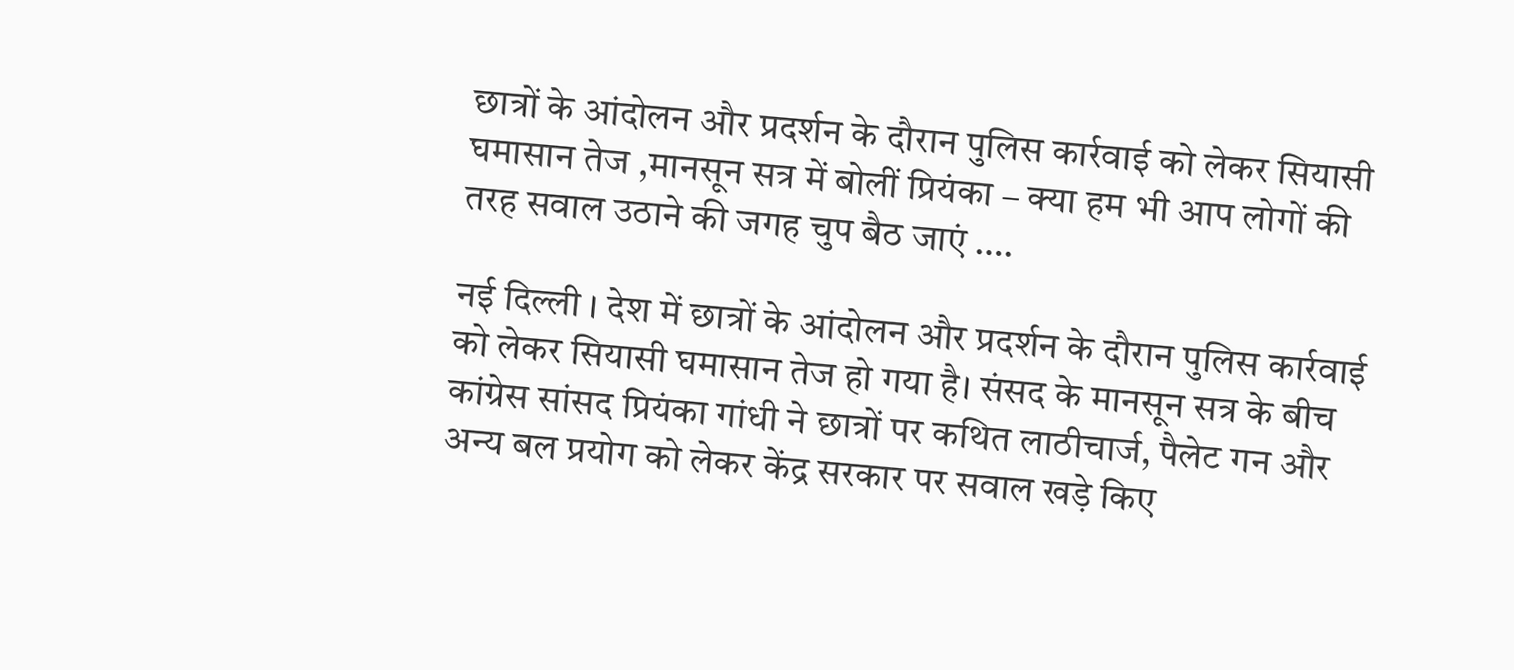छात्रों के आंदोलन और प्रदर्शन के दौरान पुलिस कार्रवाई को लेकर सियासी घमासान तेज ,मानसून सत्र में बोलीं प्रियंका – क्या हम भी आप लोगों की तरह सवाल उठाने की जगह चुप बैठ जाएं ….

नई दिल्ली । देश में छात्रों के आंदोलन और प्रदर्शन के दौरान पुलिस कार्रवाई को लेकर सियासी घमासान तेज हो गया है। संसद के मानसून सत्र के बीच कांग्रेस सांसद प्रियंका गांधी ने छात्रों पर कथित लाठीचार्ज, पैलेट गन और अन्य बल प्रयोग को लेकर केंद्र सरकार पर सवाल खड़े किए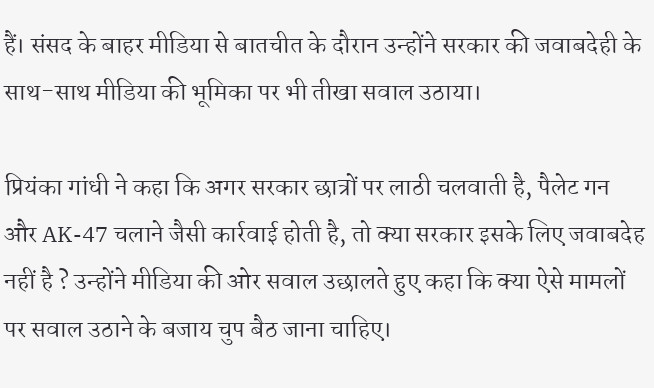हैं। संसद के बाहर मीडिया से बातचीत के दौरान उन्होंने सरकार की जवाबदेही के साथ-साथ मीडिया की भूमिका पर भी तीखा सवाल उठाया।

प्रियंका गांधी ने कहा कि अगर सरकार छात्रों पर लाठी चलवाती है, पैलेट गन और AK-47 चलाने जैसी कार्रवाई होती है, तो क्या सरकार इसके लिए जवाबदेह नहीं है ? उन्होंने मीडिया की ओर सवाल उछालते हुए कहा कि क्या ऐसे मामलों पर सवाल उठाने के बजाय चुप बैठ जाना चाहिए।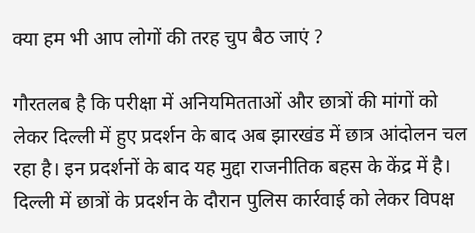क्या हम भी आप लोगों की तरह चुप बैठ जाएं ?

गौरतलब है कि परीक्षा में अनियमितताओं और छात्रों की मांगों को लेकर दिल्ली में हुए प्रदर्शन के बाद अब झारखंड में छात्र आंदोलन चल रहा है। इन प्रदर्शनों के बाद यह मुद्दा राजनीतिक बहस के केंद्र में है। दिल्ली में छात्रों के प्रदर्शन के दौरान पुलिस कार्रवाई को लेकर विपक्ष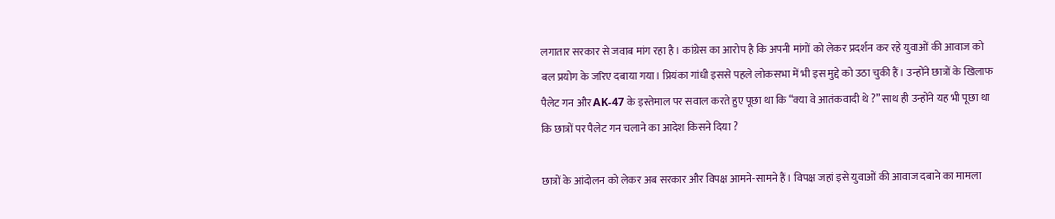लगातार सरकार से जवाब मांग रहा है। कांग्रेस का आरोप है कि अपनी मांगों को लेकर प्रदर्शन कर रहे युवाओं की आवाज को बल प्रयोग के जरिए दबाया गया। प्रियंका गांधी इससे पहले लोकसभा में भी इस मुद्दे को उठा चुकी हैं। उन्होंने छात्रों के खिलाफ पैलेट गन और AK-47 के इस्तेमाल पर सवाल करते हुए पूछा था कि “क्या वे आतंकवादी थे ?” साथ ही उन्होंने यह भी पूछा था कि छात्रों पर पैलेट गन चलाने का आदेश किसने दिया ?

छात्रों के आंदोलन को लेकर अब सरकार और विपक्ष आमने-सामने हैं। विपक्ष जहां इसे युवाओं की आवाज दबाने का मामला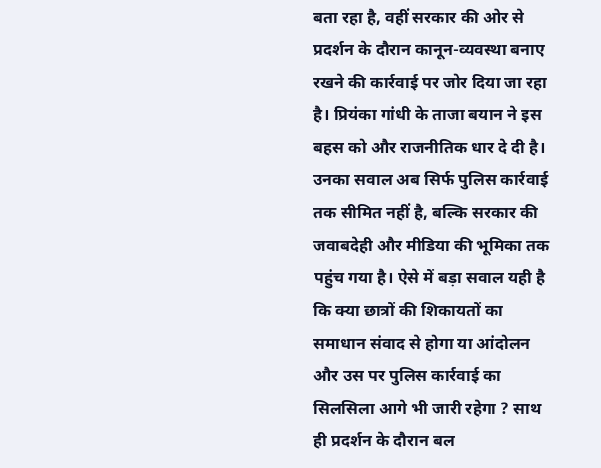बता रहा है, वहीं सरकार की ओर से प्रदर्शन के दौरान कानून-व्यवस्था बनाए रखने की कार्रवाई पर जोर दिया जा रहा है। प्रियंका गांधी के ताजा बयान ने इस बहस को और राजनीतिक धार दे दी है। उनका सवाल अब सिर्फ पुलिस कार्रवाई तक सीमित नहीं है, बल्कि सरकार की जवाबदेही और मीडिया की भूमिका तक पहुंच गया है। ऐसे में बड़ा सवाल यही है कि क्या छात्रों की शिकायतों का समाधान संवाद से होगा या आंदोलन और उस पर पुलिस कार्रवाई का सिलसिला आगे भी जारी रहेगा ? साथ ही प्रदर्शन के दौरान बल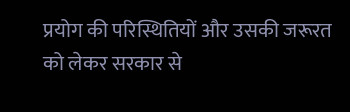प्रयोग की परिस्थितियों और उसकी जरूरत को लेकर सरकार से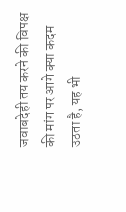जवाबदेही तय करने की विपक्ष की मांग पर आगे क्या कदम उठता है, यह भी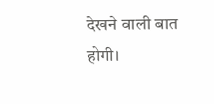देखने वाली बात होगी।